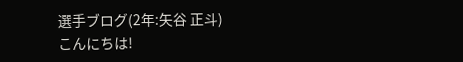選手ブログ(2年:矢谷 正斗)
こんにちは!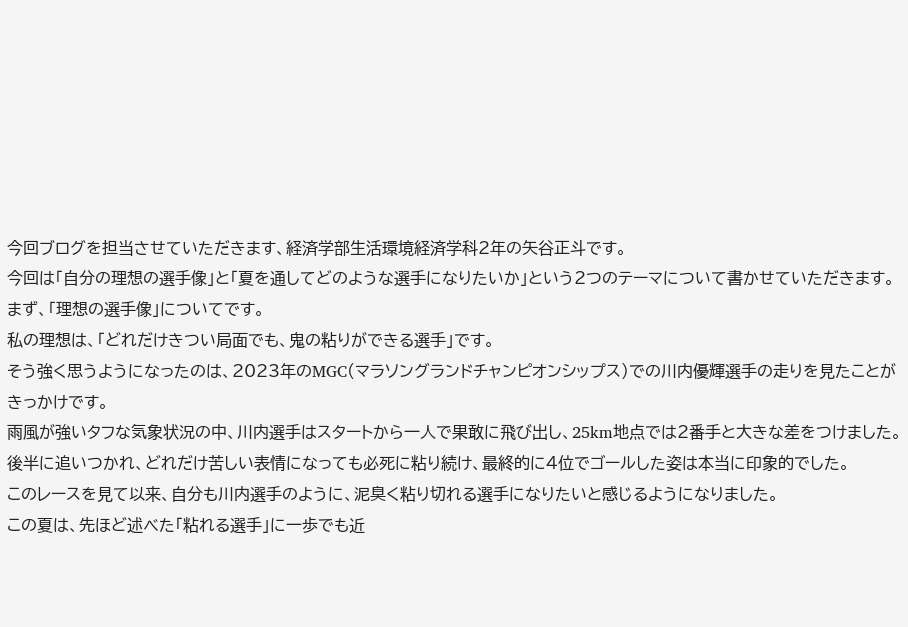今回ブログを担当させていただきます、経済学部生活環境経済学科2年の矢谷正斗です。
今回は「自分の理想の選手像」と「夏を通してどのような選手になりたいか」という2つのテーマについて書かせていただきます。
まず、「理想の選手像」についてです。
私の理想は、「どれだけきつい局面でも、鬼の粘りができる選手」です。
そう強く思うようになったのは、2023年のMGC(マラソングランドチャンピオンシップス)での川内優輝選手の走りを見たことがきっかけです。
雨風が強いタフな気象状況の中、川内選手はスタートから一人で果敢に飛び出し、25km地点では2番手と大きな差をつけました。後半に追いつかれ、どれだけ苦しい表情になっても必死に粘り続け、最終的に4位でゴールした姿は本当に印象的でした。
このレースを見て以来、自分も川内選手のように、泥臭く粘り切れる選手になりたいと感じるようになりました。
この夏は、先ほど述べた「粘れる選手」に一歩でも近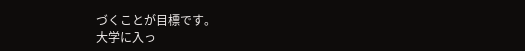づくことが目標です。
大学に入っ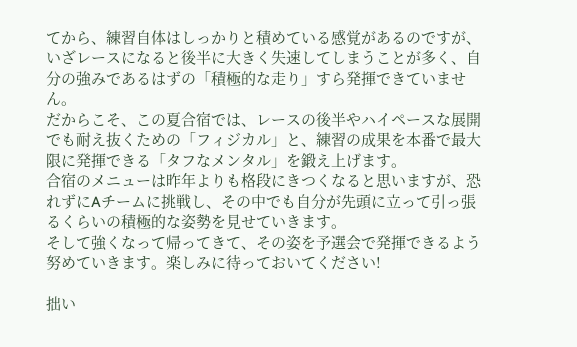てから、練習自体はしっかりと積めている感覚があるのですが、いざレースになると後半に大きく失速してしまうことが多く、自分の強みであるはずの「積極的な走り」すら発揮できていません。
だからこそ、この夏合宿では、レースの後半やハイペースな展開でも耐え抜くための「フィジカル」と、練習の成果を本番で最大限に発揮できる「タフなメンタル」を鍛え上げます。
合宿のメニューは昨年よりも格段にきつくなると思いますが、恐れずにAチームに挑戦し、その中でも自分が先頭に立って引っ張るくらいの積極的な姿勢を見せていきます。
そして強くなって帰ってきて、その姿を予選会で発揮できるよう努めていきます。楽しみに待っておいてください!

拙い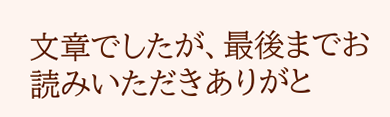文章でしたが、最後までお読みいただきありがと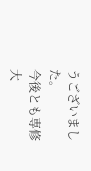うございました。
今後とも専修大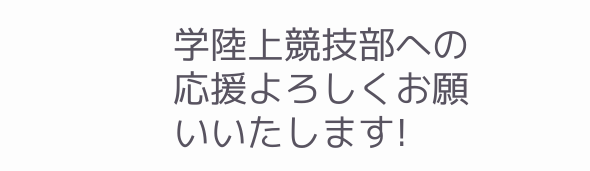学陸上競技部への応援よろしくお願いいたします!